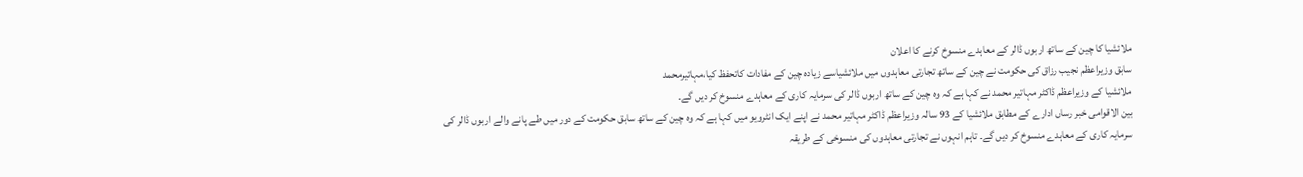ملائشیا کا چین کے ساتھ اربوں ڈالر کے معاہدے منسوخ کرنے کا اعلان
سابق وزیراعظم نجیب رزاق کی حکومت نے چین کے ساتھ تجارتی معاہدوں میں ملائشیاسے زیادہ چین کے مفادات کاتحفظ کیا،مہاتیرمحمد
ملائشیا کے وزیراعظم ڈاکٹر مہاتیر محمد نے کہا ہے کہ وہ چین کے ساتھ اربوں ڈالر کی سرمایہ کاری کے معاہدے منسوخ کر دیں گے۔
بین الاقوامی خبر رساں ادارے کے مطابق ملائشیا کے 93 سالہ وزیراعظم ڈاکٹر مہاتیر محمد نے اپنے ایک انٹرویو میں کہا ہے کہ وہ چین کے ساتھ سابق حکومت کے دور میں طے پانے والے اربوں ڈالر کی سرمایہ کاری کے معاہدے منسوخ کر دیں گے۔ تاہم انہوں نے تجارتی معاہدوں کی منسوخی کے طریقہ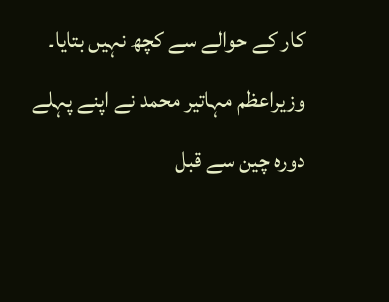کار کے حوالے سے کچھ نہیں بتایا۔
وزیراعظم مہاتیر محمد نے اپنے پہلے دورہ چین سے قبل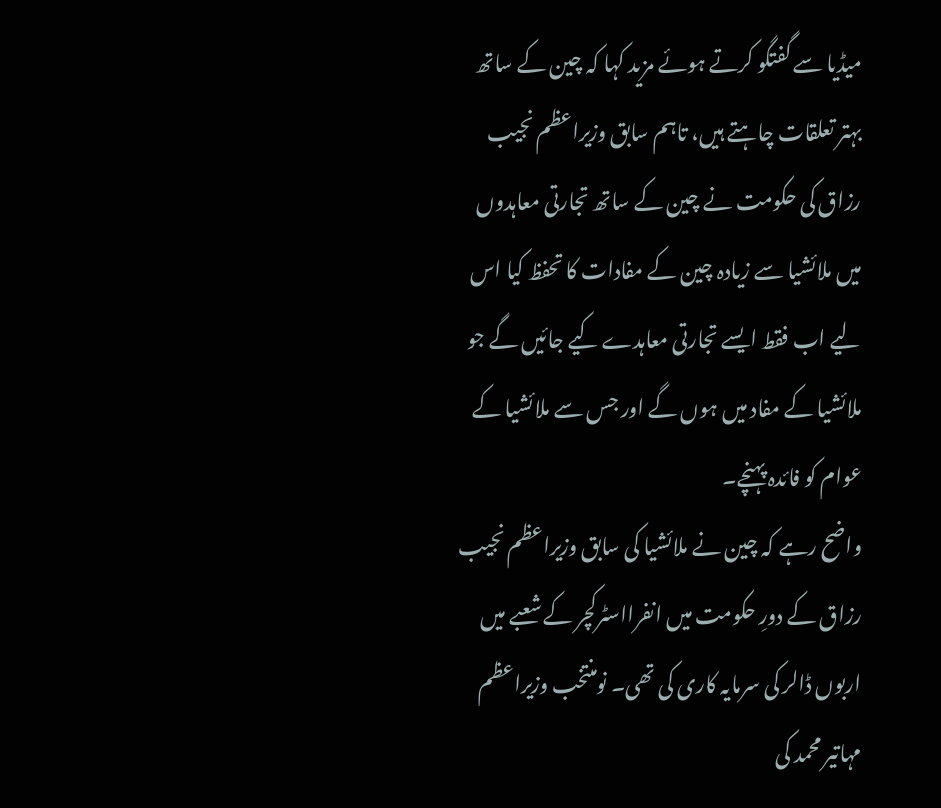میڈیا سے گفتگو کرتے ہوئے مزید کہا کہ چین کے ساتھ بہتر تعلقات چاہتے ہیں، تاہم سابق وزیراعظم نجیب رزاق کی حکومت نے چین کے ساتھ تجارتی معاہدوں میں ملائشیا سے زیادہ چین کے مفادات کا تحفظ کیا اس لیے اب فقط ایسے تجارتی معاہدے کیے جائیں گے جو ملائشیا کے مفاد میں ہوں گے اور جس سے ملائشیا کے عوام کو فائدہ پہنچے۔
واضح رہے کہ چین نے ملائشیا کی سابق وزیراعظم نجیب رزاق کے دورِ حکومت میں انفرااسٹرکچر کے شعبے میں اربوں ڈالر کی سرمایہ کاری کی تھی۔ نومنتخب وزیراعظم مہاتیر محمد کی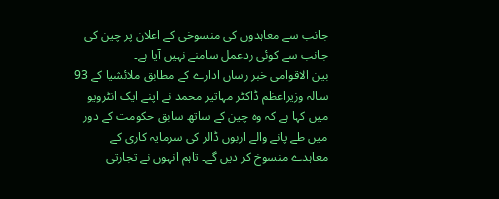جانب سے معاہدوں کی منسوخی کے اعلان پر چین کی جانب سے کوئی ردعمل سامنے نہیں آیا ہے۔
بین الاقوامی خبر رساں ادارے کے مطابق ملائشیا کے 93 سالہ وزیراعظم ڈاکٹر مہاتیر محمد نے اپنے ایک انٹرویو میں کہا ہے کہ وہ چین کے ساتھ سابق حکومت کے دور میں طے پانے والے اربوں ڈالر کی سرمایہ کاری کے معاہدے منسوخ کر دیں گے۔ تاہم انہوں نے تجارتی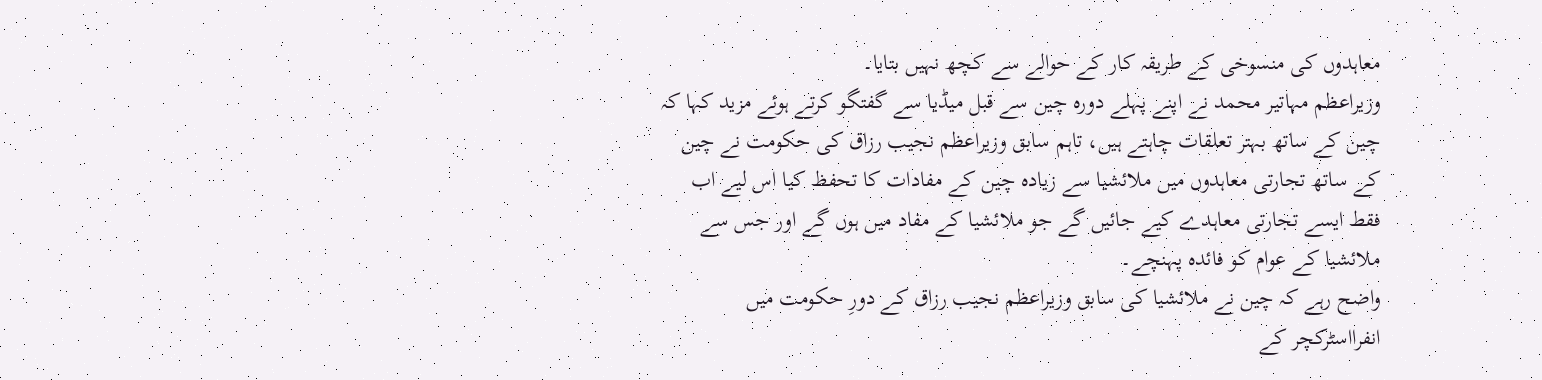معاہدوں کی منسوخی کے طریقہ کار کے حوالے سے کچھ نہیں بتایا۔
وزیراعظم مہاتیر محمد نے اپنے پہلے دورہ چین سے قبل میڈیا سے گفتگو کرتے ہوئے مزید کہا کہ چین کے ساتھ بہتر تعلقات چاہتے ہیں، تاہم سابق وزیراعظم نجیب رزاق کی حکومت نے چین کے ساتھ تجارتی معاہدوں میں ملائشیا سے زیادہ چین کے مفادات کا تحفظ کیا اس لیے اب فقط ایسے تجارتی معاہدے کیے جائیں گے جو ملائشیا کے مفاد میں ہوں گے اور جس سے ملائشیا کے عوام کو فائدہ پہنچے۔
واضح رہے کہ چین نے ملائشیا کی سابق وزیراعظم نجیب رزاق کے دورِ حکومت میں انفرااسٹرکچر کے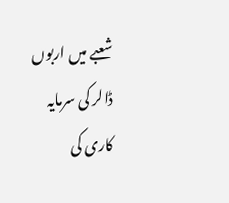شعبے میں اربوں ڈالر کی سرمایہ کاری کی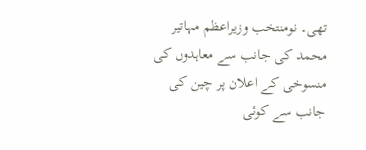تھی۔ نومنتخب وزیراعظم مہاتیر محمد کی جانب سے معاہدوں کی منسوخی کے اعلان پر چین کی جانب سے کوئی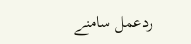ردعمل سامنے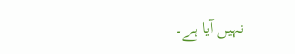نہیں آیا ہے۔